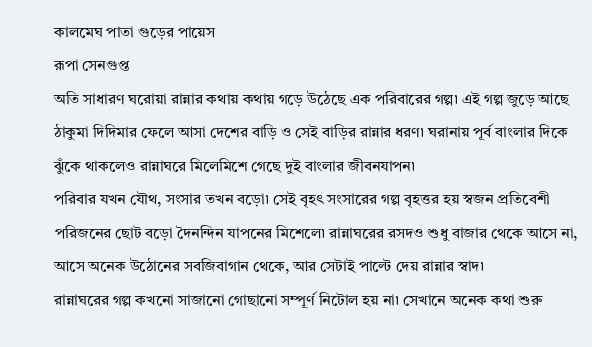কালমেঘ পাতা গুড়ের পায়েস
রূপা সেনগুপ্ত
অতি সাধারণ ঘরোয়া রান্নার কথায় কথায় গড়ে উঠেছে এক পরিবারের গল্প৷ এই গল্প জুড়ে আছে ঠাকুমা দিদিমার ফেলে আসা দেশের বাড়ি ও সেই বাড়ির রান্নার ধরণ৷ ঘরানায় পূর্ব বাংলার দিকে ঝুঁকে থাকলেও রান্নাঘরে মিলেমিশে গেছে দুই বাংলার জীবনযাপন৷
পরিবার যখন যৌথ, সংসার তখন বড়ো৷ সেই বৃহৎ সংসারের গল্প বৃহত্তর হয় স্বজন প্রতিবেশী পরিজনের ছোট বড়ো দৈনন্দিন যাপনের মিশেলে৷ রান্নাঘরের রসদও শুধু বাজার থেকে আসে না, আসে অনেক উঠোনের সবজিবাগান থেকে, আর সেটাই পাল্টে দেয় রান্নার স্বাদ৷
রান্নাঘরের গল্প কখনো সাজানো গোছানো সম্পূর্ণ নিটোল হয় না৷ সেখানে অনেক কথা শুরু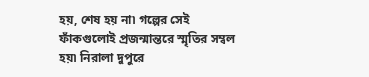হয়, শেষ হয় না৷ গল্পের সেই ফাঁকগুলোই প্রজন্মান্তরে স্মৃতির সম্বল হয়৷ নিরালা দুপুরে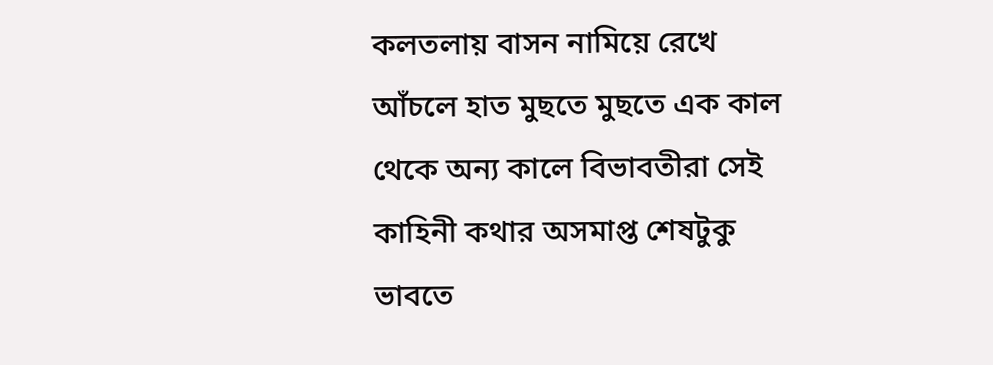কলতলায় বাসন নামিয়ে রেখে আঁচলে হাত মুছতে মুছতে এক কাল থেকে অন্য কালে বিভাবতীরা সেই কাহিনী কথার অসমাপ্ত শেষটুকু ভাবতে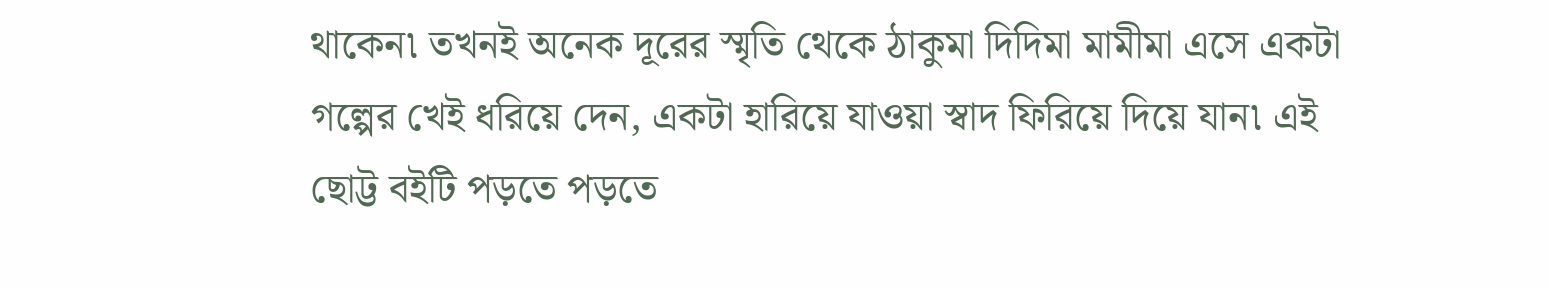থাকেন৷ তখনই অনেক দূরের স্মৃতি থেকে ঠাকুমা দিদিমা মামীমা এসে একটা গল্পের খেই ধরিয়ে দেন, একটা হারিয়ে যাওয়া স্বাদ ফিরিয়ে দিয়ে যান৷ এই ছোট্ট বইটি পড়তে পড়তে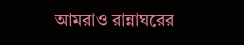আমরাও রান্নাঘরের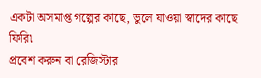একটা অসমাপ্ত গল্পের কাছে, ভুলে যাওয়া স্বাদের কাছে ফিরি৷
প্রবেশ করুন বা রেজিস্টার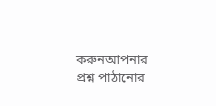করুনআপনার প্রশ্ন পাঠানোর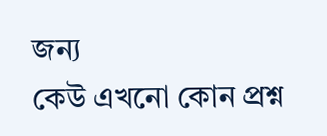জন্য
কেউ এখনো কোন প্রশ্ন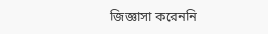জিজ্ঞাসা করেননি